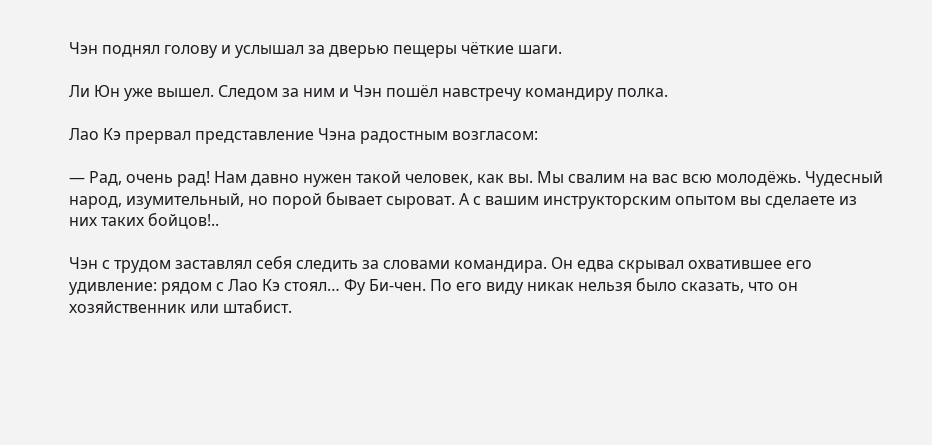Чэн поднял голову и услышал за дверью пещеры чёткие шаги.

Ли Юн уже вышел. Следом за ним и Чэн пошёл навстречу командиру полка.

Лао Кэ прервал представление Чэна радостным возгласом:

— Рад, очень рад! Нам давно нужен такой человек, как вы. Мы свалим на вас всю молодёжь. Чудесный народ, изумительный, но порой бывает сыроват. А с вашим инструкторским опытом вы сделаете из них таких бойцов!..

Чэн с трудом заставлял себя следить за словами командира. Он едва скрывал охватившее его удивление: рядом с Лао Кэ стоял… Фу Би-чен. По его виду никак нельзя было сказать, что он хозяйственник или штабист.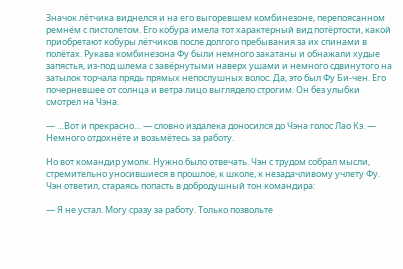Значок лётчика виднелся и на его выгоревшем комбинезоне, перепоясанном ремнём с пистолетом. Его кобура имела тот характерный вид потёртости, какой приобретают кобуры лётчиков после долгого пребывания за их спинами в полётах. Рукава комбинезона Фу были немного закатаны и обнажали худые запястья, из-под шлема с завёрнутыми наверх ушами и немного сдвинутого на затылок торчала прядь прямых непослушных волос. Да, это был Фу Би-чен. Его почерневшее от солнца и ветра лицо выглядело строгим. Он без улыбки смотрел на Чэна.

— …Вот и прекрасно… — словно издалека доносился до Чэна голос Лао Кэ. — Немного отдохнёте и возьмётесь за работу.

Но вот командир умолк. Нужно было отвечать. Чэн с трудом собрал мысли, стремительно уносившиеся в прошлое, к школе, к незадачливому учлету Фу. Чэн ответил, стараясь попасть в добродушный тон командира:

— Я не устал. Могу сразу за работу. Только позвольте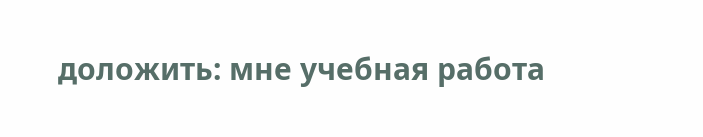доложить: мне учебная работа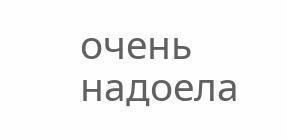очень надоела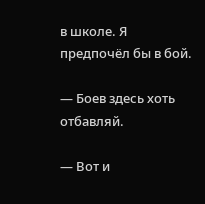в школе. Я предпочёл бы в бой.

— Боев здесь хоть отбавляй.

— Вот и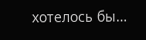хотелось бы…